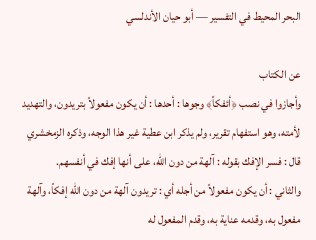البحر المحيط في التفسير — أبو حيان الأندلسي

عن الكتاب
وأجازوا في نصب ﴿أئفكاً﴾ وجوها : أحدها : أن يكون مفعولاً بتريدون، والتهديد لأمته، وهو استفهام تقرير، ولم يذكر ابن عطية غير هذا الوجه، وذكره الزمخشري قال : فسر الإفك بقوله : آلهة من دون الله، على أنها إفك في أنفسهم.
والثاني : أن يكون مفعولاً من أجله أي : تريدون آلهة من دون الله إفكاً، وآلهة مفعول به، وقدمه عناية به، وقدم المفعول له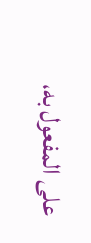على المفعول به،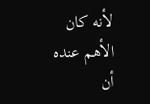لأنه كان الأهم عنده أن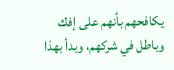يكافحهم بأنهم على إفك وباطل في شركهم، وبدأ بهذا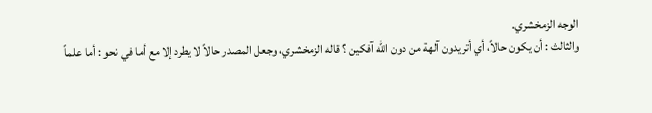الوجه الزمخشري.
والثالث : أن يكون حالاً، أي أتريدون آلهة من دون الله آفكين ؟ قاله الزمخشري، وجعل المصدر حالاً لا يطرد إلا مع أما في نحو : أما علماً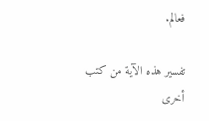فعالم.

تفسير هذه الآية من كتب أخرى